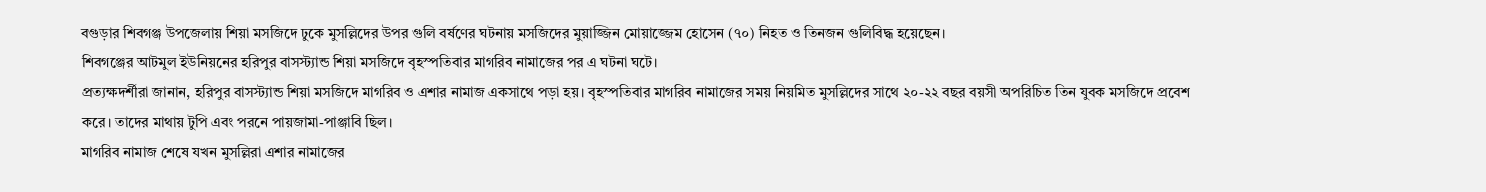বগুড়ার শিবগঞ্জ উপজেলায় শিয়া মসজিদে ঢুকে মুসল্লিদের উপর গুলি বর্ষণের ঘটনায় মসজিদের মুয়াজ্জিন মোয়াজ্জেম হোসেন (৭০) নিহত ও তিনজন গুলিবিদ্ধ হয়েছেন।
শিবগঞ্জের আটমুল ইউনিয়নের হরিপুর বাসস্ট্যান্ড শিয়া মসজিদে বৃহস্পতিবার মাগরিব নামাজের পর এ ঘটনা ঘটে।
প্রত্যক্ষদর্শীরা জানান, হরিপুর বাসস্ট্যান্ড শিয়া মসজিদে মাগরিব ও এশার নামাজ একসাথে পড়া হয়। বৃহস্পতিবার মাগরিব নামাজের সময় নিয়মিত মুসল্লিদের সাথে ২০-২২ বছর বয়সী অপরিচিত তিন যুবক মসজিদে প্রবেশ করে। তাদের মাথায় টুপি এবং পরনে পায়জামা-পাঞ্জাবি ছিল।
মাগরিব নামাজ শেষে যখন মুসল্লিরা এশার নামাজের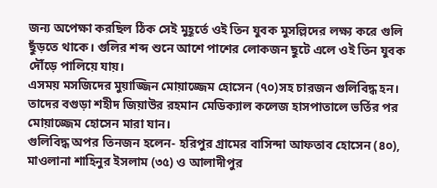জন্য অপেক্ষা করছিল ঠিক সেই মুহূর্তে ওই তিন যুবক মুসল্লিদের লক্ষ্য করে গুলি ছুঁড়তে থাকে। গুলির শব্দ শুনে আশে পাশের লোকজন ছুটে এলে ওই তিন যুবক দৌঁড়ে পালিয়ে যায়।
এসময় মসজিদের মুয়াজ্জিন মোয়াজ্জেম হোসেন (৭০)সহ চারজন গুলিবিদ্ধ হন। তাদের বগুড়া শহীদ জিয়াউর রহমান মেডিক্যাল কলেজ হাসপাতালে ভর্তির পর মোয়াজ্জেম হোসেন মারা যান।
গুলিবিদ্ধ অপর তিনজন হলেন- হরিপুর গ্রামের বাসিন্দা আফতাব হোসেন (৪০), মাওলানা শাহিনুর ইসলাম (৩৫) ও আলাদীপুর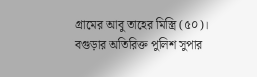গ্রামের আবু তাহের মিস্ত্রি (৫০)।
বগুড়ার অতিরিক্ত পুলিশ সুপার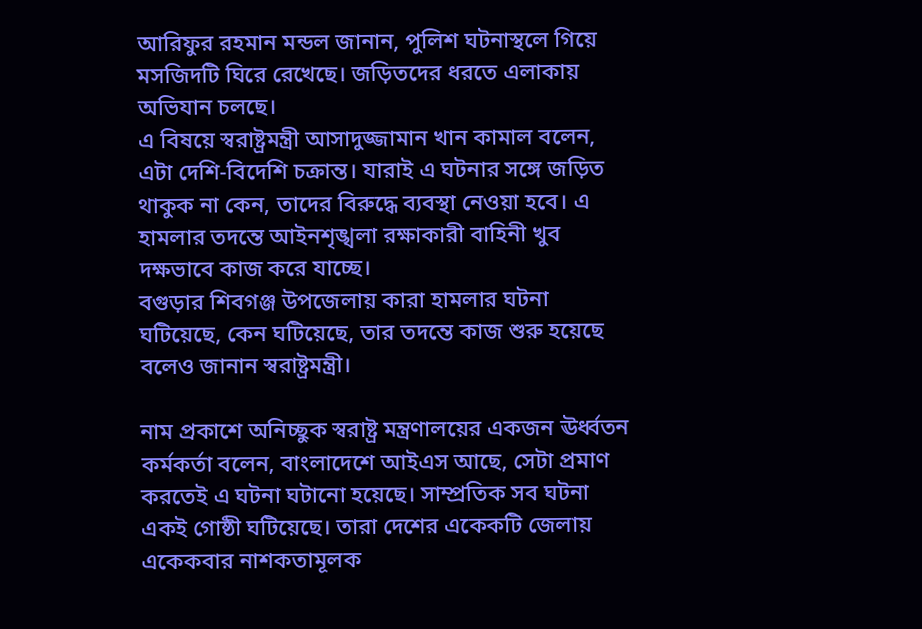আরিফুর রহমান মন্ডল জানান, পুলিশ ঘটনাস্থলে গিয়ে মসজিদটি ঘিরে রেখেছে। জড়িতদের ধরতে এলাকায় অভিযান চলছে।
এ বিষয়ে স্বরাষ্ট্রমন্ত্রী আসাদুজ্জামান খান কামাল বলেন, এটা দেশি-বিদেশি চক্রান্ত। যারাই এ ঘটনার সঙ্গে জড়িত থাকুক না কেন, তাদের বিরুদ্ধে ব্যবস্থা নেওয়া হবে। এ হামলার তদন্তে আইনশৃঙ্খলা রক্ষাকারী বাহিনী খুব দক্ষভাবে কাজ করে যাচ্ছে।
বগুড়ার শিবগঞ্জ উপজেলায় কারা হামলার ঘটনা ঘটিয়েছে, কেন ঘটিয়েছে, তার তদন্তে কাজ শুরু হয়েছে বলেও জানান স্বরাষ্ট্রমন্ত্রী।

নাম প্রকাশে অনিচ্ছুক স্বরাষ্ট্র মন্ত্রণালয়ের একজন ঊর্ধ্বতন কর্মকর্তা বলেন, বাংলাদেশে আইএস আছে, সেটা প্রমাণ করতেই এ ঘটনা ঘটানো হয়েছে। সাম্প্রতিক সব ঘটনা একই গোষ্ঠী ঘটিয়েছে। তারা দেশের একেকটি জেলায় একেকবার নাশকতামূলক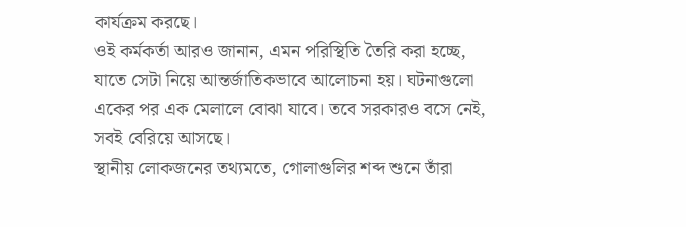কার্যক্রম করছে।
ওই কর্মকর্তা আরও জানান, এমন পরিস্থিতি তৈরি করা হচ্ছে, যাতে সেটা নিয়ে আন্তর্জাতিকভাবে আলোচনা হয়। ঘটনাগুলো একের পর এক মেলালে বোঝা যাবে। তবে সরকারও বসে নেই, সবই বেরিয়ে আসছে।
স্থানীয় লোকজনের তথ্যমতে, গোলাগুলির শব্দ শুনে তাঁরা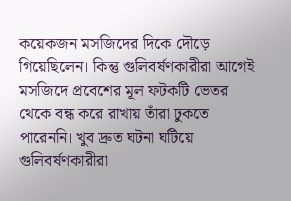কয়েকজন মসজিদের দিকে দৌড়ে গিয়েছিলেন। কিন্তু গুলিবর্ষণকারীরা আগেই মসজিদে প্রবেশের মূল ফটকটি ভেতর থেকে বন্ধ করে রাখায় তাঁরা ঢুকতে পারেননি। খুব দ্রুত ঘটনা ঘটিয়ে গুলিবর্ষণকারীরা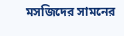মসজিদের সামনের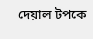দেয়াল টপকে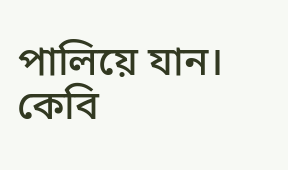পালিয়ে যান।
কেবি